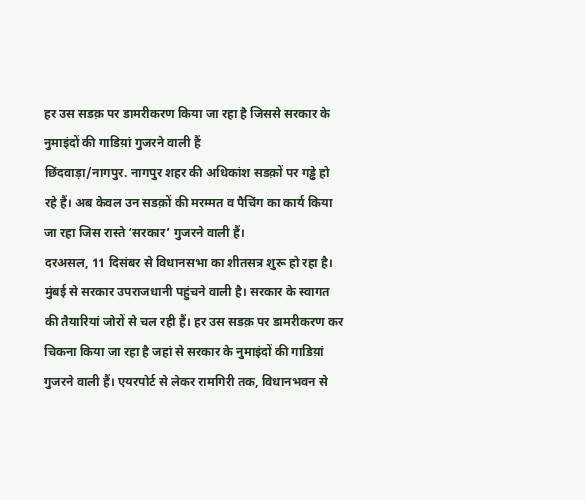हर उस सडक़ पर डामरीकरण किया जा रहा है जिससे सरकार के नुमाइंदों की गाडिय़ां गुजरने वाली हैं
छिंदवाड़ा/नागपुर. नागपुर शहर की अधिकांश सडक़ों पर गड्ढे हो रहे हैं। अब केवल उन सडक़ों की मरम्मत व पैचिंग का कार्य किया जा रहा जिस रास्ते ‘सरकार’ गुजरने वाली हैं।
दरअसल, 11 दिसंबर से विधानसभा का शीतसत्र शुरू हो रहा है। मुंबई से सरकार उपराजधानी पहुंचने वाली है। सरकार के स्वागत की तैयारियां जोरों से चल रही हैं। हर उस सडक़ पर डामरीकरण कर चिकना किया जा रहा है जहां से सरकार के नुमाइंदों की गाडिय़ां गुजरने वाली हैं। एयरपोर्ट से लेकर रामगिरी तक, विधानभवन से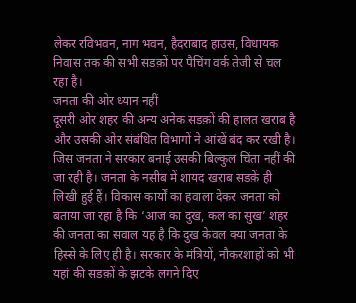लेकर रविभवन, नाग भवन, हैदराबाद हाउस, विधायक निवास तक की सभी सडक़ों पर पैचिंग वर्क तेजी से चल रहा है।
जनता की ओर ध्यान नहीं
दूसरी ओर शहर की अन्य अनेक सडक़ों की हालत खराब है और उसकी ओर संबंधित विभागों ने आंखें बंद कर रखी है। जिस जनता ने सरकार बनाई उसकी बिल्कुल चिंता नहीं की जा रही है। जनता के नसीब में शायद खराब सडक़ें ही लिखी हुई हैं। विकास कार्यों का हवाला देकर जनता को बताया जा रहा है कि ‘आज का दुख, कल का सुख’ शहर की जनता का सवाल यह है कि दुख केवल क्या जनता के हिस्से के लिए ही है। सरकार के मंत्रियों, नौकरशाहों को भी यहां की सडक़ों के झटके लगने दिए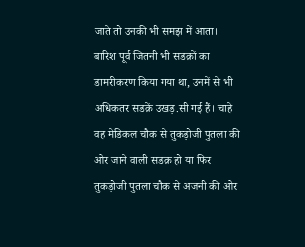जाते तो उनकी भी समझ में आता। बारिश पूर्व जितनी भी सडक़ों का डामरीकरण किया गया था, उनमें से भी अधिकतर सडक़ें उखड़.सी गई हैं। चाहे वह मेडिकल चौक से तुकड़ोजी पुतला की ओर जाने वाली सडक़ हो या फिर तुकड़ोजी पुतला चौक से अजनी की ओर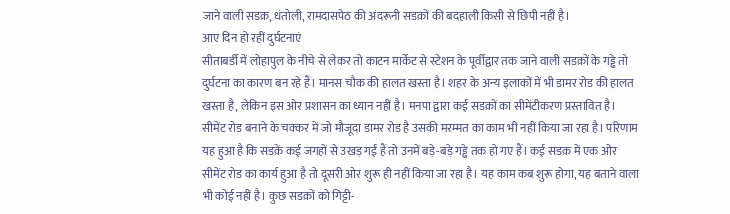जाने वाली सडक़, धंतोली, रामदासपेठ की अंदरूनी सडक़ों की बदहाली किसी से छिपी नहीं है।
आए दिन हो रहीं दुर्घटनाएं
सीताबर्डी में लोहापुल के नीचे से लेकर तो काटन मार्केट से स्टेशन के पूर्वीद्वार तक जाने वाली सडक़ों के गड्ढे तो दुर्घटना का कारण बन रहे हैं। मानस चौक की हालत खस्ता है। शहर के अन्य इलाकों में भी डामर रोड की हालत खस्ता है, लेकिन इस ओर प्रशासन का ध्यान नहीं है। मनपा द्वारा कई सडक़ों का सीमेंटीकरण प्रस्तावित है। सीमेंट रोड बनाने के चक्कर में जो मौजूदा डामर रोड है उसकी मरम्मत का काम भी नहीं किया जा रहा है। परिणाम यह हुआ है कि सडक़ें कई जगहों से उखड़ गईं हैं तो उनमें बड़े-बड़े गड्ढे तक हो गए हैं। कई सडक़ में एक ओर सीमेंट रोड का कार्य हुआ है तो दूसरी ओर शुरू ही नहीं किया जा रहा है। यह काम कब शुरू होगा, यह बताने वाला भी कोई नहीं है। कुछ सडक़ों को गिट्टी-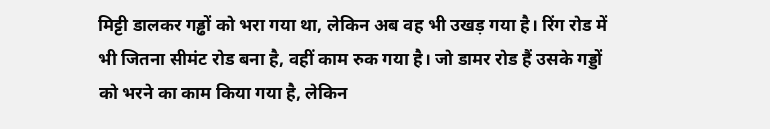मिट्टी डालकर गड्ढों को भरा गया था, लेकिन अब वह भी उखड़ गया है। रिंग रोड में भी जितना सीमंट रोड बना है, वहीं काम रुक गया है। जो डामर रोड हैं उसके गड्डों को भरने का काम किया गया है, लेकिन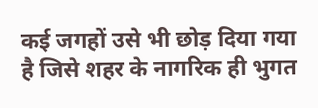कई जगहों उसे भी छोड़ दिया गया है जिसे शहर के नागरिक ही भुगत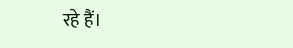रहे हैं।